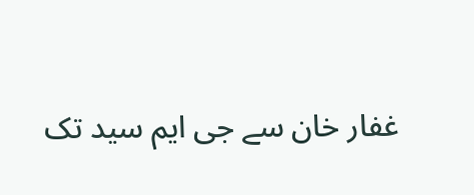غفار خان سے جی ایم سید تک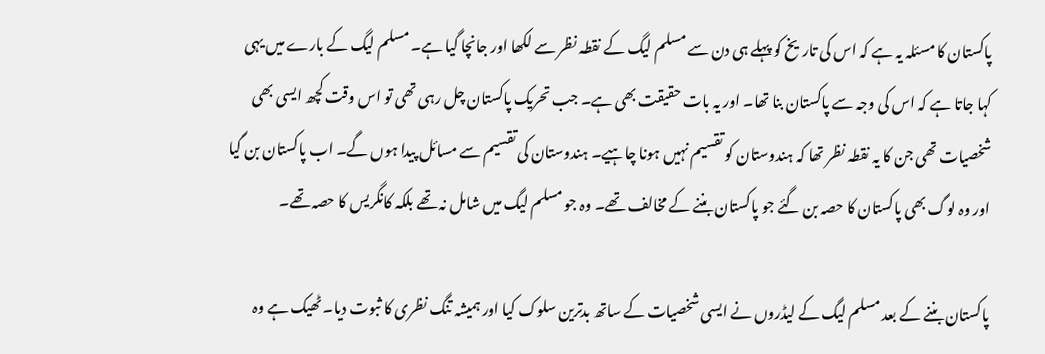پاکستان کا مسئلہ یہ ہے کہ اس کی تاریخ کو پہلے ہی دن سے مسلم لیگ کے نقطہ نظر سے لکھا اور جانچا گیا ہے۔ مسلم لیگ کے بارے میں یہی کہا جاتا ہے کہ اس کی وجہ سے پاکستان بنا تھا۔ اور یہ بات حقیقت بھی ہے۔ جب تحریک پاکستان چل رہی تھی تو اس وقت کچھ ایسی بھی شخصیات تھی جن کا یہ نقطہ نظر تھا کہ ہندوستان کو تقسیم نہیں ہونا چاہیے۔ ہندوستان کی تقسیم سے مسائل پیدا ہوں گے۔ اب پاکستان بن گیا اور وہ لوگ بھی پاکستان کا حصہ بن گئے جو پاکستان بننے کے مخالف تھے۔ وہ جو مسلم لیگ میں شامل نہ تھے بلکہ کانگریس کا حصہ تھے۔

پاکستان بننے کے بعد مسلم لیگ کے لیڈروں نے ایسی شخصیات کے ساتھ بدترین سلوک کیا اور ہمیشہ تنگ نظری کا ثبوت دیا۔ ٹھیک ہے وہ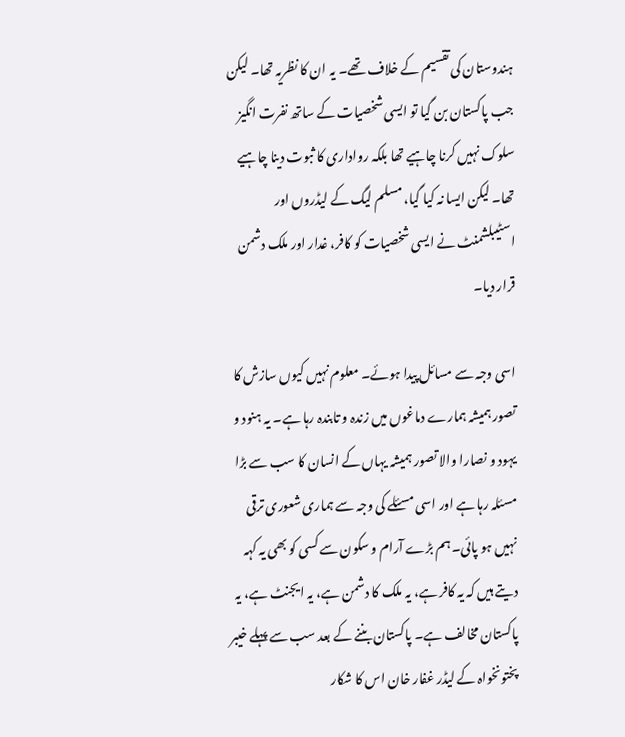ہندوستان کی تقسیم کے خلاف تھے۔ یہ ان کا نظریہ تھا۔ لیکن جب پاکستان بن گیا تو ایسی شخصیات کے ساتھ نفرت انگیز سلوک نہیں کرنا چاہیے تھا بلکہ رواداری کا ثبوت دینا چاہیے تھا۔ لیکن ایسا نہ کیا گیا، مسلم لیگ کے لیڈروں اور اسٹیبلشمنٹ نے ایسی شخصیات کو کافر، غدار اور ملک دشمن قرار دیا۔

اسی وجہ سے مسائل پیدا ہوئے۔ معلوم نہیں کیوں سازش کا تصور ہمیشہ ہمارے دماغوں میں زندہ و تابندہ رہا ہے۔ یہ ہنود و یہود و نصارا والا تصور ہمیشہ یہاں کے انسان کا سب سے بڑا مسئلہ رہا ہے اور اسی مسئلے کی وجہ سے ہماری شعوری ترقی نہیں ہو پائی۔ ہم بڑے آرام و سکون سے کسی کو بھی یہ کہہ دیتے ہیں کہ یہ کافر ہے، یہ ملک کا دشمن ہے، یہ ایجنٹ ہے، یہ پاکستان مخالف ہے۔ پاکستان بننے کے بعد سب سے پہلے خیبر پختونخواہ کے لیڈر غفار خان اس کا شکار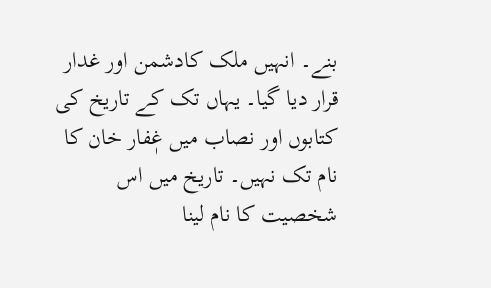بنے۔ انہیں ملک کادشمن اور غدار قرار دیا گیا۔ یہاں تک کے تاریخ کی کتابوں اور نصاب میں غٖفار خان کا نام تک نہیں۔ تاریخ میں اس شخصیت کا نام لینا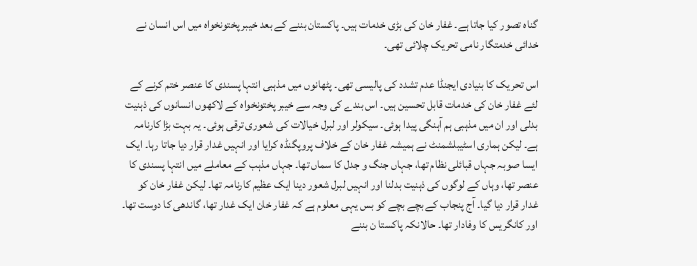گناہ تصور کیا جاتا ہے۔ غفار خان کی بڑی خدمات ہیں۔ پاکستان بننے کے بعد خیبر پختونخواہ میں اس انسان نے خدائی خدمتگار نامی تحریک چلائی تھی۔

اس تحریک کا بنیادی ایجنڈا عدم تشدد کی پالیسی تھی۔ پٹھانوں میں مذہبی انتہا پسندی کا عنصر ختم کرنے کے لئے غفار خان کی خدمات قابل تحسین ہیں۔ اس بندے کی وجہ سے خیبر پختونخواہ کے لاکھوں انسانوں کی ذہنیت بدلی اور ان میں مذہبی ہم آہنگی پیدا ہوئی۔ سیکولر اور لبرل خیالات کی شعوری ترقی ہوئی۔ یہ بہت بڑا کارنامہ ہے۔ لیکن ہماری اسٹیبلشمنٹ نے ہمیشہ غفار خان کے خلاف پروپگنڈہ کرایا اور انہیں غدار قرار دیا جاتا رہا۔ ایک ایسا صوبہ جہاں قبائلی نظام تھا، جہاں جنگ و جدل کا سماں تھا۔ جہاں مذہب کے معاملے میں انتہا پسندی کا عنصر تھا، وہاں کے لوگوں کی ذہنیت بدلنا اور انہیں لبرل شعور دینا ایک عظیم کارنامہ تھا۔ لیکن غفار خان کو غدار قرار دیا گیا۔ آج پنجاب کے بچے بچے کو بس یہی معلوم ہے کہ غفار خان ایک غدار تھا، گاندھی کا دوست تھا۔ اور کانگریس کا وفادار تھا۔ حالانکہ پاکستا ن بننے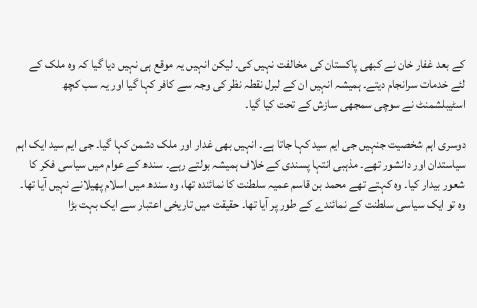کے بعد غفار خان نے کبھی پاکستان کی مخالفت نہیں کی۔ لیکن انہیں یہ موقع ہی نہیں دیا گیا کہ وہ ملک کے لئے خدمات سرانجام دیتے۔ ہمیشہ انہیں ان کے لبرل نقطہ نظر کی وجہ سے کافر کہا گیا اور یہ سب کچھ اسٹیبلشمنٹ نے سوچی سمجھی سازش کے تحت کیا گیا۔

دوسری اہم شخصیت جنہیں جی ایم سید کہا جاتا ہے۔ انہیں بھی غدار اور ملک دشمن کہا گیا۔ جی ایم سید ایک اہم سیاستدان اور دانشور تھے۔ مذہبی انتہا پسندی کے خلاف ہمیشہ بولتے رہے۔ سندھ کے عوام میں سیاسی فکر کا شعور بیدار کیا۔ وہ کہتے تھے محمد بن قاسم عمیہ سلطنت کا نمائندہ تھا، وہ سندھ میں اسلام پھیلانے نہیں آیا تھا۔ وہ تو ایک سیاسی سلطنت کے نمائندے کے طور پر آیا تھا۔ حقیقت میں تاریخی اعتبار سے ایک بہت بڑا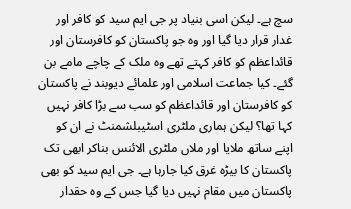سچ ہے۔ لیکن اسی بنیاد پر جی ایم سید کو کافر اور غدار قرار دیا گیا اور وہ جو پاکستان کو کافرستان اور قائداعظم کو کافر کہتے تھے وہ ملک کے چاچے مامے بن گئے۔ کیا جماعت اسلامی اور علمائے دیوبند نے پاکستان کو کافرستان اور قائداعظم کو سب سے بڑا کافر نہیں کہا تھا؟ لیکن ہماری ملٹری اسٹیبلشمنٹ نے ان کو اپنے ساتھ ملایا اور ملاں ملٹری الائنس بناکر ابھی تک پاکستان کا بیڑہ غرق کیا جارہا ہے۔ جی ایم سید کو بھی پاکستان میں مقام نہیں دیا گیا جس کے وہ حقدار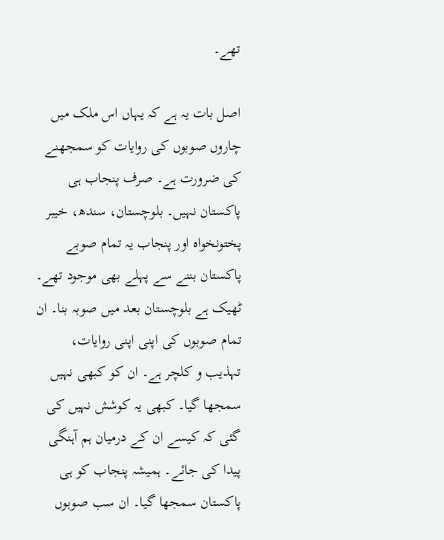تھے۔

اصل بات یہ ہے کہ یہاں اس ملک میں چاروں صوبوں کی روایات کو سمجھنے کی ضرورت ہے۔ صرف پنجاب ہی پاکستان نہیں۔ بلوچستان، سندھ، خیبر پختونخواہ اور پنجاب یہ تمام صوبے پاکستان بننے سے پہلے بھی موجود تھے۔ ٹھیک ہے بلوچستان بعد میں صوبہ بنا۔ ان تمام صوبوں کی اپنی اپنی روایات، تہذیب و کلچر ہے۔ ان کو کبھی نہیں سمجھا گیا۔ کبھی یہ کوشش نہیں کی گئی کہ کیسے ان کے درمیان ہم آہنگی پیدا کی جائے۔ ہمیشہ پنجاب کو ہی پاکستان سمجھا گیا۔ ان سب صوبوں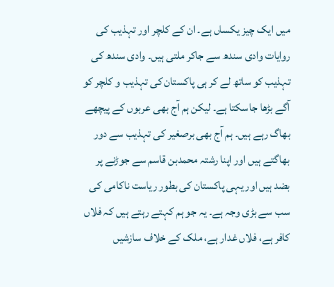میں ایک چیز یکساں ہے۔ ان کے کلچر اور تہذیب کی روایات وادی سندھ سے جاکر ملتی ہیں۔ وادی سندھ کی تہذیب کو ساتھ لے کر ہی پاکستان کی تہذیب و کلچر کو آگے بڑھا جاسکتا ہے۔ لیکن ہم آج بھی عربوں کے پیچھے بھاگ رہے ہیں۔ ہم آج بھی برصغیر کی تہذیب سے دور بھاگتے ہیں اور اپنا رشتہ محمدبن قاسم سے جوڑنے پر بضد ہیں اور یہی پاکستان کی بطور ریاست ناکامی کی سب سے بڑی وجہ ہے۔ یہ جو ہم کہتے رہتے ہیں کہ فلاں کافر ہے، فلاں غدار ہے، ملک کے خلاف سازشیں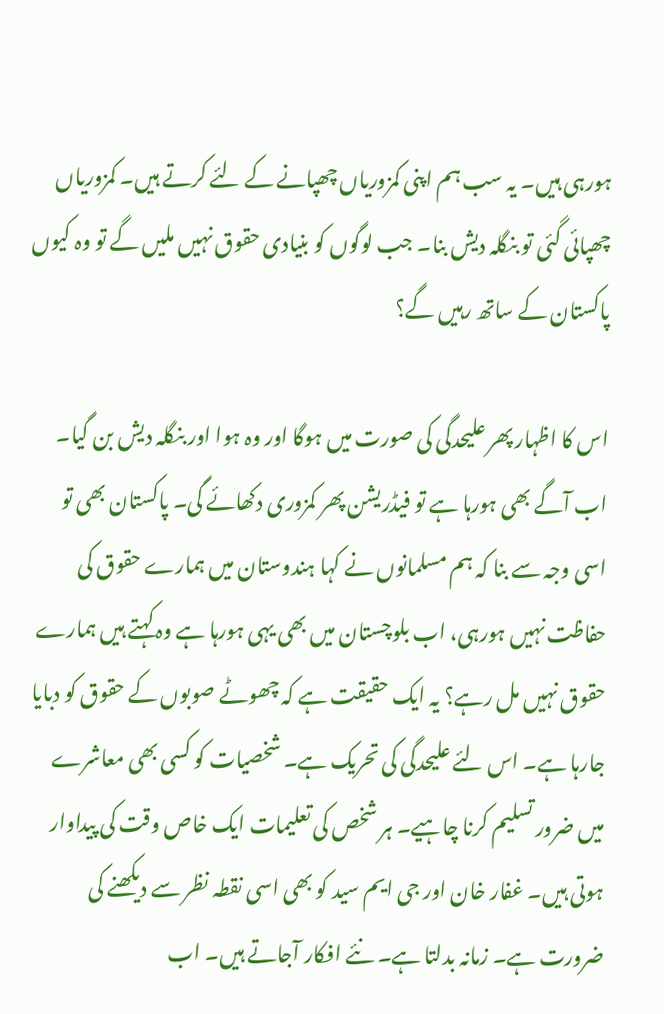ہورہی ہیں۔ یہ سب ہم اپنی کمزوریاں چھپانے کے لئے کرتے ہیں۔ کمزوریاں چھپائی گئی تو بنگلہ دیش بنا۔ جب لوگوں کو بنیادی حقوق نہیں ملیں گے تو وہ کیوں پاکستان کے ساتھ رہیں گے؟

اس کا اظہار پھر علیحدگی کی صورت میں ہوگا اور وہ ہوا اور بنگلہ دیش بن گیا۔ اب آگے بھی ہورہا ہے تو فیڈریشن پھر کمزوری دکھائے گی۔ پاکستان بھی تو اسی وجہ سے بنا کہ ہم مسلمانوں نے کہا ہندوستان میں ہمارے حقوق کی حفاظت نہیں ہورہی، اب بلوچستان میں بھی یہی ہورہا ہے وہ کہتے ہیں ہمارے حقوق نہیں مل رہے؟ یہ ایک حقیقت ہے کہ چھوٹے صوبوں کے حقوق کو دبایا جارہا ہے۔ اس لئے علیحدگی کی تحریک ہے۔ شخصیات کو کسی بھی معاشرے میں ضرور تسلیم کرنا چاہیے۔ ہر شخص کی تعلیمات ایک خاص وقت کی پیداوار ہوتی ہیں۔ غفار خان اور جی ایم سید کو بھی اسی نقطہ نظر سے دیکھنے کی ضرورت ہے۔ زمانہ بدلتا ہے۔ نئے افکار آجاتے ہیں۔ اب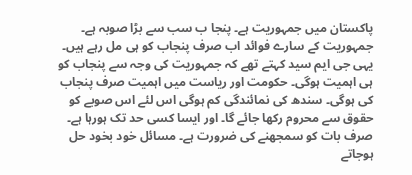پاکستان میں جمہوریت ہے۔ پنجا ب سب سے بڑا صوبہ ہے۔ جمہوریت کے سارے فوائد اب صرف پنجاب کو ہی مل رہے ہیں۔ یہی جی ایم سید کہتے تھے کہ جمہوریت کی وجہ سے پنجاب کو ہی اہمیت ہوگی۔ حکومت اور ریاست میں اہمیت صرف پنجاب کی ہوگی۔ سندھ کی نمائندگی کم ہوگی اس لئے اس صوبے کو حقوق سے محروم رکھا جائے گا۔ اور ایسا کسی حد تک ہورہا ہے۔ صرف بات کو سمجھنے کی ضرورت ہے۔ مسائل خود بخود حل ہوجاتے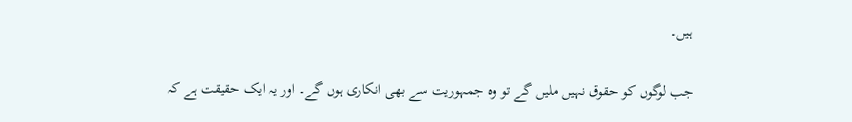ہیں۔

جب لوگوں کو حقوق نہیں ملیں گے تو وہ جمہوریت سے بھی انکاری ہوں گے۔ اور یہ ایک حقیقت ہے کہ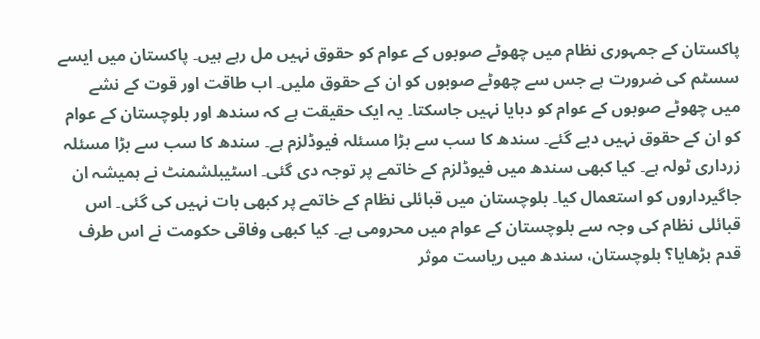پاکستان کے جمہوری نظام میں چھوٹے صوبوں کے عوام کو حقوق نہیں مل رہے ہیں۔ پاکستان میں ایسے سسٹم کی ضرورت ہے جس سے چھوٹے صوبوں کو ان کے حقوق ملیں۔ اب طاقت اور قوت کے نشے میں چھوٹے صوبوں کے عوام کو دبایا نہیں جاسکتا۔ یہ ایک حقیقت ہے کہ سندھ اور بلوچستان کے عوام کو ان کے حقوق نہیں دیے گئے۔ سندھ کا سب سے بڑا مسئلہ فیوڈلزم ہے۔ سندھ کا سب سے بڑا مسئلہ زرداری ٹولہ ہے۔ کیا کبھی سندھ میں فیوڈلزم کے خاتمے پر توجہ دی گئی۔ اسٹیبلشمنٹ نے ہمیشہ ان جاگیرداروں کو استعمال کیا۔ بلوچستان میں قبائلی نظام کے خاتمے پر کبھی بات نہیں کی گئی۔ اس قبائلی نظام کی وجہ سے بلوچستان کے عوام میں محرومی ہے۔ کیا کبھی وفاقی حکومت نے اس طرف قدم بڑھایا؟ بلوچستان، سندھ میں ریاست موثر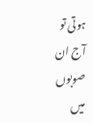ہوتی تو آج ان صوبوں میں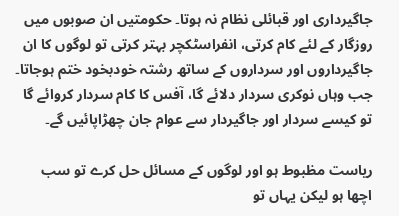جاگیرداری اور قبائلی نظام نہ ہوتا۔ حکومتیں ان صوبوں میں روزگار کے لئے کام کرتی، انفراسٹکچر بہتر کرتی تو لوگوں کا ان جاگیرداروں اور سرداروں کے ساتھ رشتہ خودبخود ختم ہوجاتا۔ جب وہاں نوکری سردار دلائے گا، آفس کا کام سردار کروائے گا تو کیسے سردار اور جاگیردار سے عوام جان چھڑاپائیں گے۔

ریاست مظبوط ہو اور لوگوں کے مسائل حل کرے تو سب اچھا ہو لیکن یہاں تو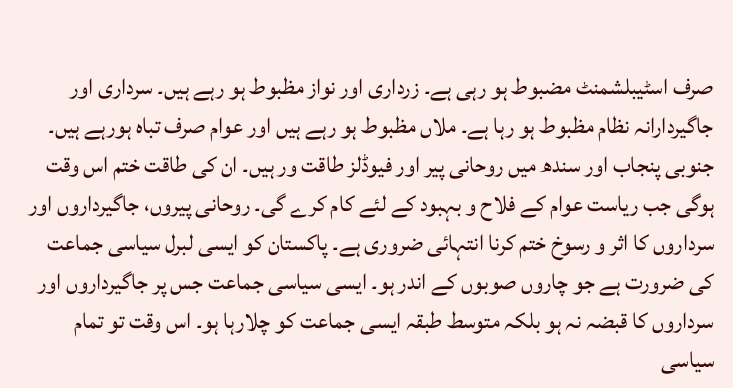صرف اسٹیبلشمنٹ مضبوط ہو رہی ہے۔ زرداری اور نواز مظبوط ہو رہے ہیں۔ سرداری اور جاگیردارانہ نظام مظبوط ہو رہا ہے۔ ملاں مظبوط ہو رہے ہیں اور عوام صرف تباہ ہورہے ہیں۔ جنوبی پنجاب اور سندھ میں روحانی پیر اور فیوڈلز طاقت ور ہیں۔ ان کی طاقت ختم اس وقت ہوگی جب ریاست عوام کے فلاح و بہبود کے لئے کام کرے گی۔ روحانی پیروں، جاگیرداروں اور سرداروں کا اثر و رسوخ ختم کرنا انتہائی ضروری ہے۔ پاکستان کو ایسی لبرل سیاسی جماعت کی ضرورت ہے جو چاروں صوبوں کے اندر ہو۔ ایسی سیاسی جماعت جس پر جاگیرداروں اور سرداروں کا قبضہ نہ ہو بلکہ متوسط طبقہ ایسی جماعت کو چلارہا ہو۔ اس وقت تو تمام سیاسی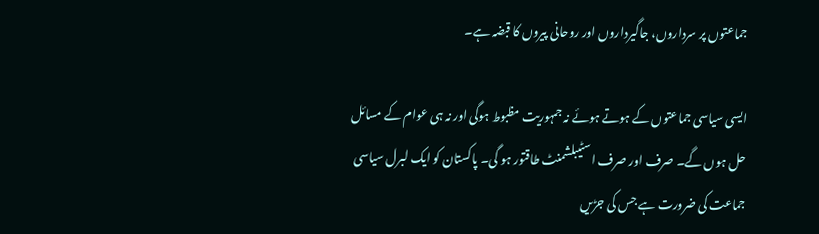جماعتوں پر سرداروں، جاگیرداروں اور روحانی پیروں کا قبضہ ہے۔

ایسی سیاسی جماعتوں کے ہوتے ہوئے نہ جمہوریت مظبوط ہوگی اور نہ ہی عوام کے مسائل حل ہوں گے۔ صرف اور صرف اسٹیبلشمنٹ طاقتور ہو گی۔ پاکستان کو ایک لبرل سیاسی جماعت کی ضرورت ہے جس کی جڑیں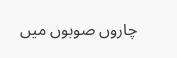چاروں صوبوں میں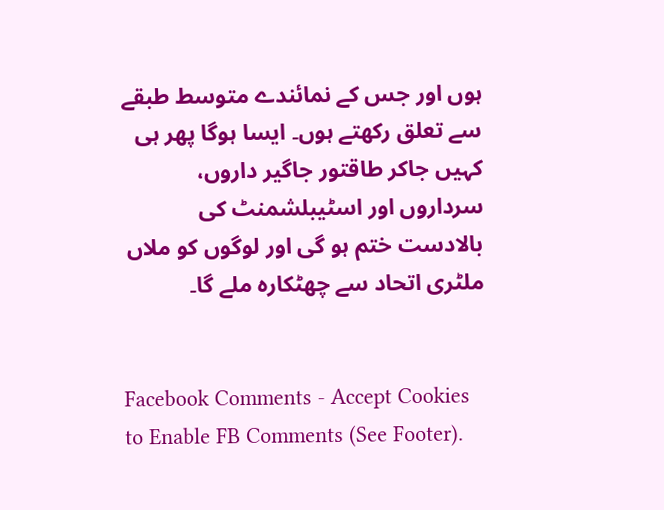ہوں اور جس کے نمائندے متوسط طبقے سے تعلق رکھتے ہوں۔ ایسا ہوگا پھر ہی کہیں جاکر طاقتور جاگیر داروں، سرداروں اور اسٹیبلشمنٹ کی بالادست ختم ہو گی اور لوگوں کو ملاں ملٹری اتحاد سے چھٹکارہ ملے گا۔


Facebook Comments - Accept Cookies to Enable FB Comments (See Footer).